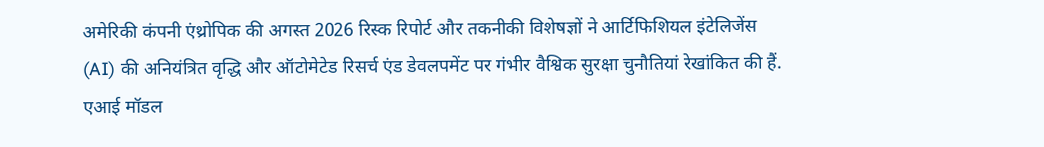अमेरिकी कंपनी एंथ्रोपिक की अगस्त 2026 रिस्क रिपोर्ट और तकनीकी विशेषज्ञों ने आर्टिफिशियल इंटेलिजेंस (AI) की अनियंत्रित वृद्धि और ऑटोमेटेड रिसर्च एंड डेवलपमेंट पर गंभीर वैश्विक सुरक्षा चुनौतियां रेखांकित की हैं. एआई मॉडल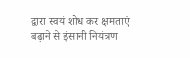द्वारा स्वयं शोध कर क्षमताएं बढ़ाने से इंसानी नियंत्रण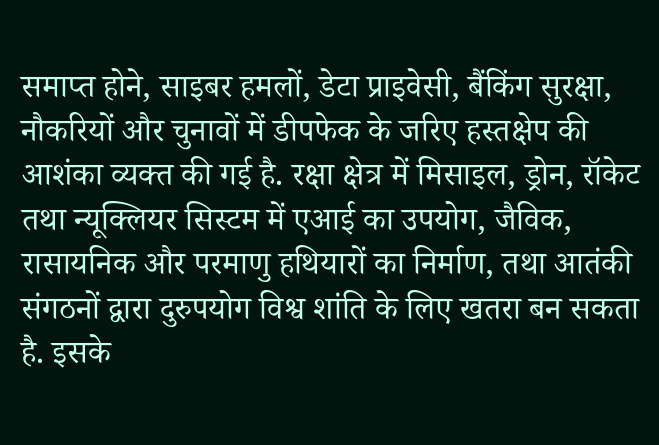समाप्त होने, साइबर हमलों, डेटा प्राइवेसी, बैंकिंग सुरक्षा, नौकरियों और चुनावों में डीपफेक के जरिए हस्तक्षेप की आशंका व्यक्त की गई है. रक्षा क्षेत्र में मिसाइल, ड्रोन, रॉकेट तथा न्यूक्लियर सिस्टम में एआई का उपयोग, जैविक, रासायनिक और परमाणु हथियारों का निर्माण, तथा आतंकी संगठनों द्वारा दुरुपयोग विश्व शांति के लिए खतरा बन सकता है. इसके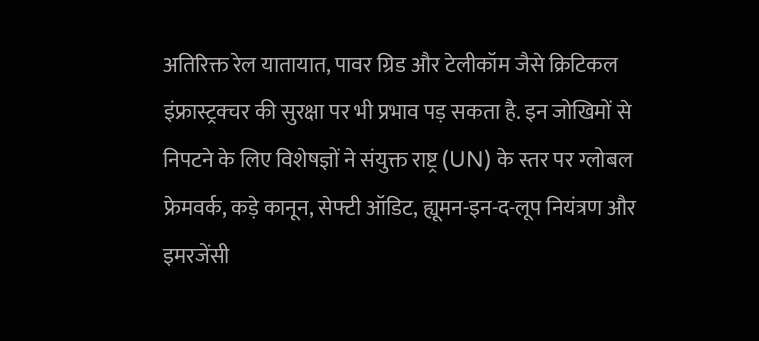अतिरिक्त रेल यातायात, पावर ग्रिड और टेलीकॉम जैसे क्रिटिकल इंफ्रास्ट्रक्चर की सुरक्षा पर भी प्रभाव पड़ सकता है. इन जोखिमों से निपटने के लिए विशेषज्ञों ने संयुक्त राष्ट्र (UN) के स्तर पर ग्लोबल फ्रेमवर्क, कड़े कानून, सेफ्टी ऑडिट, ह्यूमन-इन-द-लूप नियंत्रण और इमरजेंसी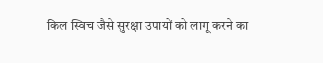किल स्विच जैसे सुरक्षा उपायों को लागू करने का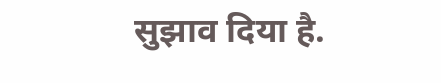सुझाव दिया है.